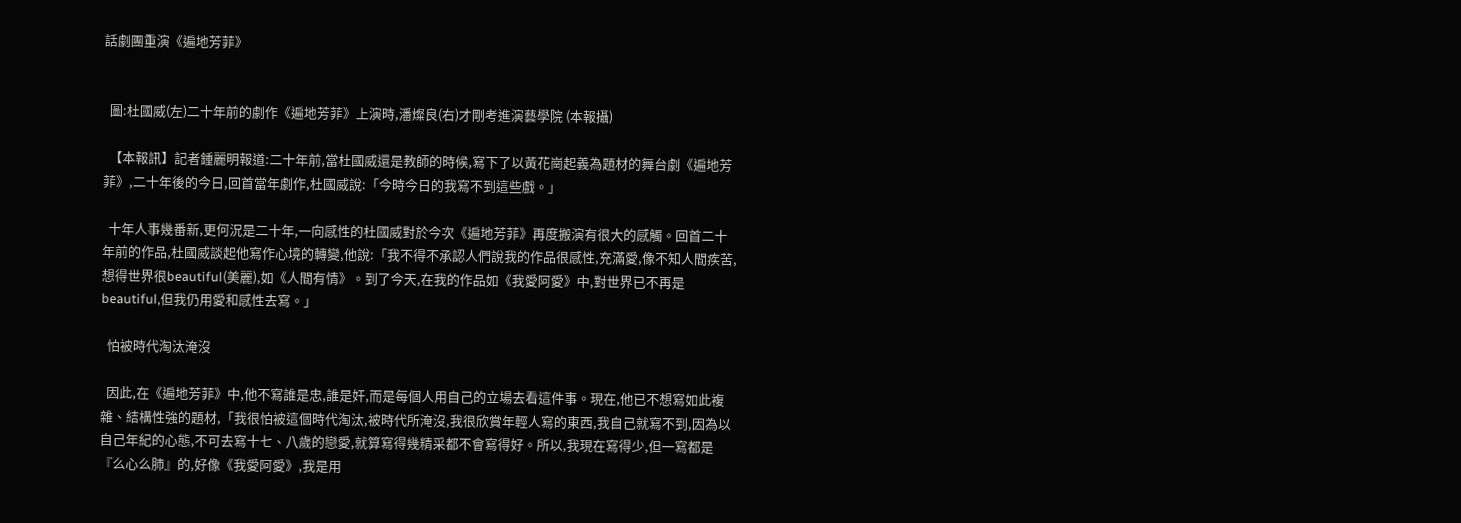話劇團重演《遍地芳菲》


  圖:杜國威(左)二十年前的劇作《遍地芳菲》上演時,潘燦良(右)才剛考進演藝學院 (本報攝)

  【本報訊】記者鍾麗明報道:二十年前,當杜國威還是教師的時候,寫下了以黃花崗起義為題材的舞台劇《遍地芳菲》,二十年後的今日,回首當年劇作,杜國威說:「今時今日的我寫不到這些戲。」

  十年人事幾番新,更何況是二十年,一向感性的杜國威對於今次《遍地芳菲》再度搬演有很大的感觸。回首二十年前的作品,杜國威談起他寫作心境的轉變,他說:「我不得不承認人們說我的作品很感性,充滿愛,像不知人間疾苦,想得世界很beautiful(美麗),如《人間有情》。到了今天,在我的作品如《我愛阿愛》中,對世界已不再是beautiful,但我仍用愛和感性去寫。」

  怕被時代淘汰淹沒

  因此,在《遍地芳菲》中,他不寫誰是忠,誰是奸,而是每個人用自己的立場去看這件事。現在,他已不想寫如此複雜、結構性強的題材,「我很怕被這個時代淘汰,被時代所淹沒,我很欣賞年輕人寫的東西,我自己就寫不到,因為以自己年紀的心態,不可去寫十七、八歲的戀愛,就算寫得幾精采都不會寫得好。所以,我現在寫得少,但一寫都是『么心么肺』的,好像《我愛阿愛》,我是用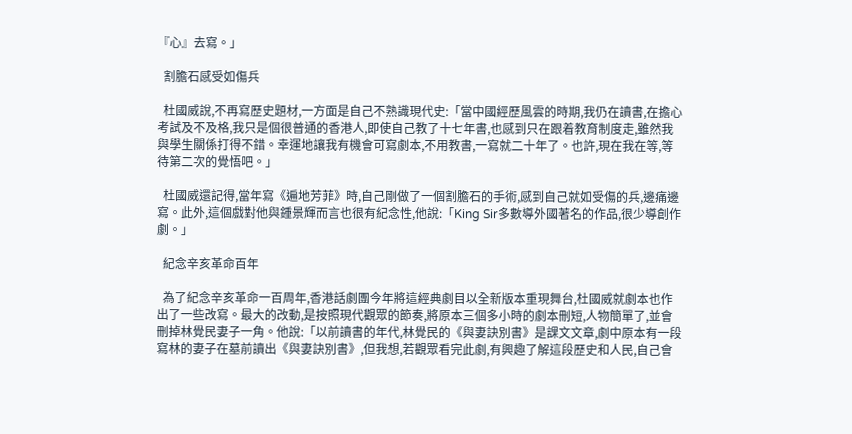『心』去寫。」

  割膽石感受如傷兵

  杜國威說,不再寫歷史題材,一方面是自己不熟識現代史:「當中國經歷風雲的時期,我仍在讀書,在擔心考試及不及格,我只是個很普通的香港人,即使自己教了十七年書,也感到只在跟着教育制度走,雖然我與學生關係打得不錯。幸運地讓我有機會可寫劇本,不用教書,一寫就二十年了。也許,現在我在等,等待第二次的覺悟吧。」

  杜國威還記得,當年寫《遍地芳菲》時,自己剛做了一個割膽石的手術,感到自己就如受傷的兵,邊痛邊寫。此外,這個戲對他與鍾景輝而言也很有紀念性,他說:「King Sir多數導外國著名的作品,很少導創作劇。」

  紀念辛亥革命百年

  為了紀念辛亥革命一百周年,香港話劇團今年將這經典劇目以全新版本重現舞台,杜國威就劇本也作出了一些改寫。最大的改動,是按照現代觀眾的節奏,將原本三個多小時的劇本刪短,人物簡單了,並會刪掉林覺民妻子一角。他說:「以前讀書的年代,林覺民的《與妻訣別書》是課文文章,劇中原本有一段寫林的妻子在墓前讀出《與妻訣別書》,但我想,若觀眾看完此劇,有興趣了解這段歷史和人民,自己會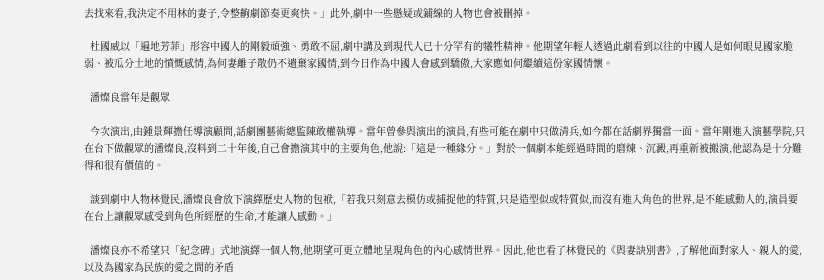去找來看,我決定不用林的妻子,令整齣劇節奏更爽快。」此外,劇中一些懸疑或鋪線的人物也會被刪掉。

  杜國威以「遍地芳菲」形容中國人的剛毅頑強、勇敢不屈,劇中講及到現代人已十分罕有的犧牲精神。他期望年輕人透過此劇看到以往的中國人是如何眼見國家脆弱、被瓜分土地的憤慨感情,為何妻離子散仍不遺棄家國情,到今日作為中國人會感到驕傲,大家應如何繼續這份家國情懷。

  潘燦良當年是觀眾

  今次演出,由鍾景輝擔任導演顧問,話劇團藝術總監陳敢權執導。當年曾參與演出的演員,有些可能在劇中只做清兵,如今都在話劇界獨當一面。當年剛進入演藝學院,只在台下做觀眾的潘燦良,沒料到二十年後,自己會擔演其中的主要角色,他說:「這是一種緣分。」對於一個劇本能經過時間的磨煉、沉澱,再重新被搬演,他認為是十分難得和很有價值的。

  談到劇中人物林覺民,潘燦良會放下演繹歷史人物的包袱,「若我只刻意去模仿或捕捉他的特質,只是造型似或特質似,而沒有進入角色的世界,是不能感動人的,演員要在台上讓觀眾感受到角色所經歷的生命,才能讓人感動。」

  潘燦良亦不希望只「紀念碑」式地演繹一個人物,他期望可更立體地呈現角色的內心感情世界。因此,他也看了林覺民的《與妻訣別書》,了解他面對家人、親人的愛,以及為國家為民族的愛之間的矛盾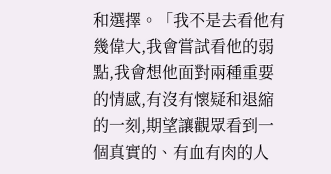和選擇。「我不是去看他有幾偉大,我會嘗試看他的弱點,我會想他面對兩種重要的情感,有沒有懷疑和退縮的一刻,期望讓觀眾看到一個真實的、有血有肉的人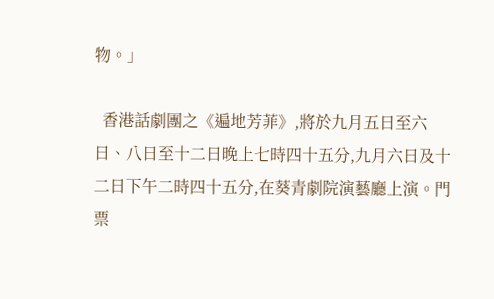物。」

  香港話劇團之《遍地芳菲》,將於九月五日至六日、八日至十二日晚上七時四十五分,九月六日及十二日下午二時四十五分,在葵青劇院演藝廳上演。門票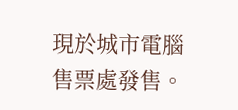現於城市電腦售票處發售。